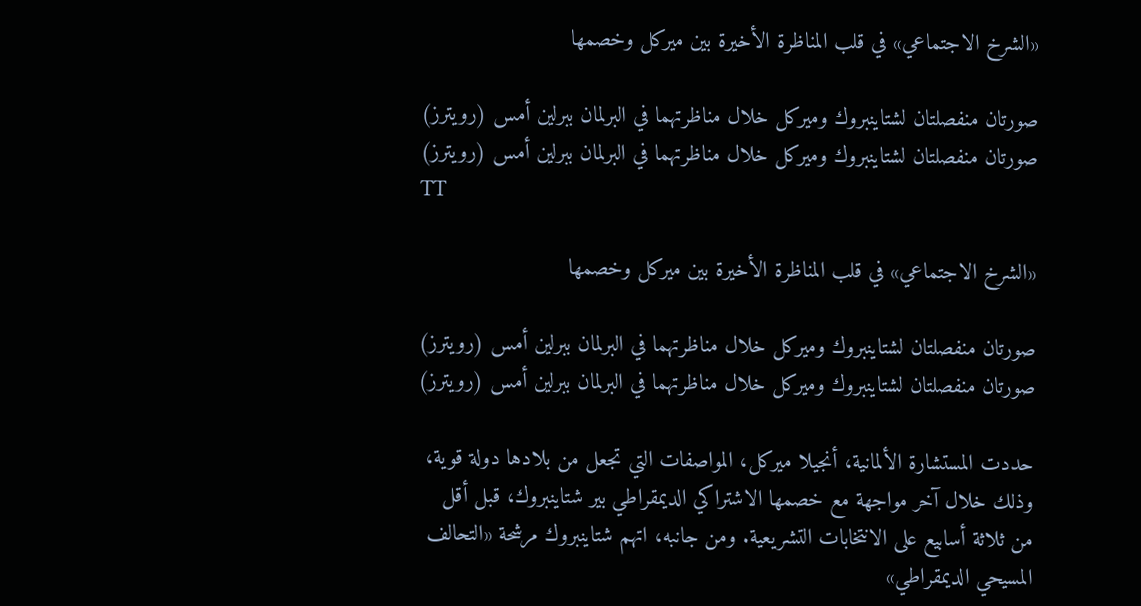«الشرخ الاجتماعي» في قلب المناظرة الأخيرة بين ميركل وخصمها

صورتان منفصلتان لشتاينبروك وميركل خلال مناظرتهما في البرلمان ببرلين أمس (رويترز)
صورتان منفصلتان لشتاينبروك وميركل خلال مناظرتهما في البرلمان ببرلين أمس (رويترز)
TT

«الشرخ الاجتماعي» في قلب المناظرة الأخيرة بين ميركل وخصمها

صورتان منفصلتان لشتاينبروك وميركل خلال مناظرتهما في البرلمان ببرلين أمس (رويترز)
صورتان منفصلتان لشتاينبروك وميركل خلال مناظرتهما في البرلمان ببرلين أمس (رويترز)

حددت المستشارة الألمانية، أنجيلا ميركل، المواصفات التي تجعل من بلادها دولة قوية، وذلك خلال آخر مواجهة مع خصمها الاشتراكي الديمقراطي بير شتاينبروك، قبل أقل من ثلاثة أسابيع على الانتخابات التشريعية. ومن جانبه، اتهم شتاينبروك مرشحة «التحالف المسيحي الديمقراطي»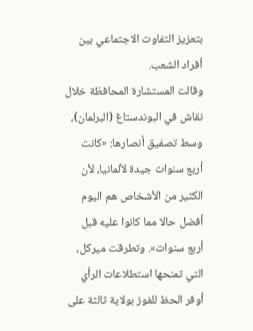بتعزيز التفاوت الاجتماعي بين أفراد الشعب.
وقالت المستشارة المحافظة خلال نقاش في البوندستاغ (البرلمان)، وسط تصفيق أنصارها: «كانت أربع سنوات جيدة لألمانيا، لأن الكثير من الأشخاص هم اليوم أفضل حالا مما كانوا عليه قبل أربع سنوات». وتطرقت ميركل، التي تمنحها استطلاعات الرأي أوفر الحظ للفوز بولاية ثالثة على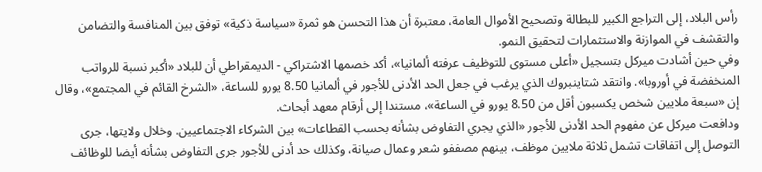رأس البلاد، إلى التراجع الكبير للبطالة وتصحيح الأموال العامة، معتبرة أن هذا التحسن هو ثمرة «سياسة ذكية» توفق بين المنافسة والتضامن والتقشف في الموازنة والاستثمارات لتحقيق النمو.
وفي حين أشادت ميركل بتسجيل «أعلى مستوى للتوظيف عرفته ألمانيا»، أكد خصمها الاشتراكي - الديمقراطي أن للبلاد «أكبر نسبة للرواتب المنخفضة في أوروبا». وانتقد شتاينبروك الذي يرغب في جعل الحد الأدنى للأجور في ألمانيا 8.50 يورو للساعة، «الشرخ القائم في المجتمع»، وقال إن «سبعة ملايين شخص يكسبون أقل من 8.50 يورو في الساعة»، مستندا إلى أرقام معهد أبحاث.
ودافعت ميركل عن مفهوم الحد الأدنى للأجور «الذي يجري التفاوض بشأنه بحسب القطاعات» بين الشركاء الاجتماعيين. وخلال ولايتها، جرى التوصل إلى اتفاقات تشمل ثلاثة ملايين موظف، بينهم مصففو شعر وعمال صيانة، وكذلك حد أدنى للأجور جرى التفاوض بشأنه أيضا للوظائف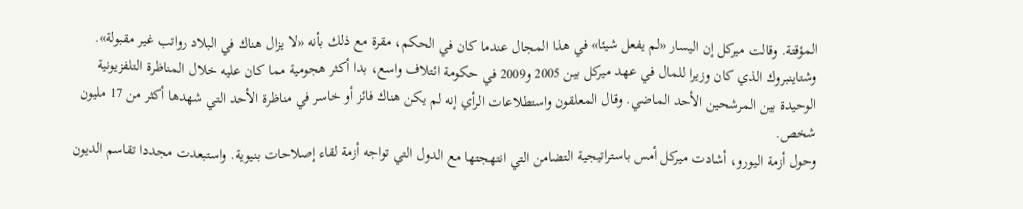المؤقتة. وقالت ميركل إن اليسار «لم يفعل شيئا» في هذا المجال عندما كان في الحكم، مقرة مع ذلك بأنه «لا يزال هناك في البلاد رواتب غير مقبولة».
وشتاينبروك الذي كان وزيرا للمال في عهد ميركل بين 2005 و2009 في حكومة ائتلاف واسع، بدا أكثر هجومية مما كان عليه خلال المناظرة التلفزيونية الوحيدة بين المرشحين الأحد الماضي. وقال المعلقون واستطلاعات الرأي إنه لم يكن هناك فائز أو خاسر في مناظرة الأحد التي شهدها أكثر من 17 مليون شخص.
وحول أزمة اليورو، أشادت ميركل أمس باستراتيجية التضامن التي انتهجتها مع الدول التي تواجه أزمة لقاء إصلاحات بنيوية. واستبعدت مجددا تقاسم الديون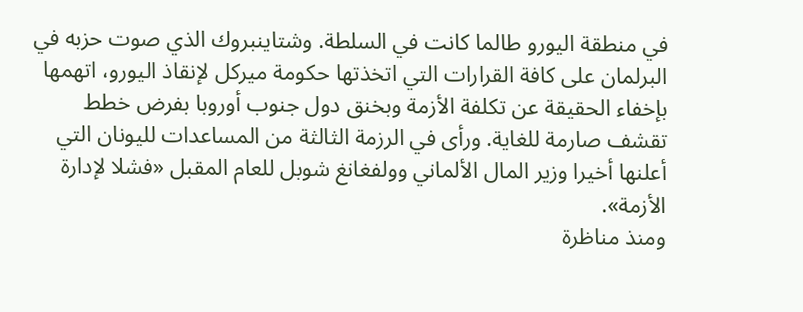في منطقة اليورو طالما كانت في السلطة. وشتاينبروك الذي صوت حزبه في البرلمان على كافة القرارات التي اتخذتها حكومة ميركل لإنقاذ اليورو، اتهمها بإخفاء الحقيقة عن تكلفة الأزمة وبخنق دول جنوب أوروبا بفرض خطط تقشف صارمة للغاية. ورأى في الرزمة الثالثة من المساعدات لليونان التي أعلنها أخيرا وزير المال الألماني وولفغانغ شوبل للعام المقبل «فشلا لإدارة الأزمة».
ومنذ مناظرة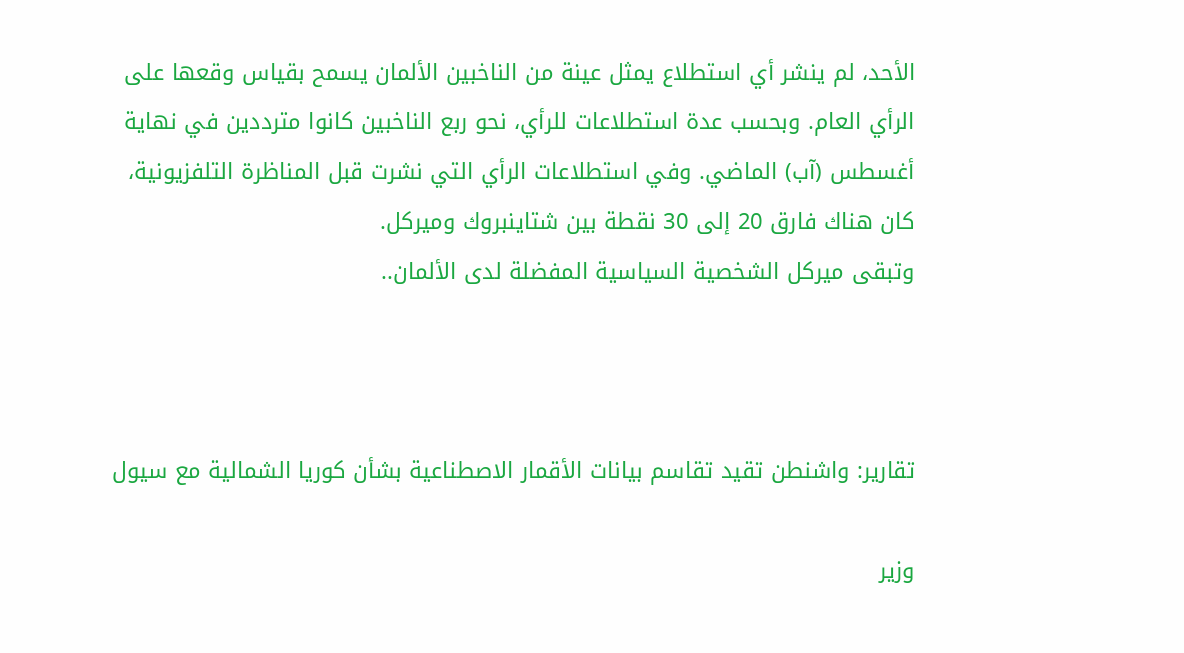الأحد، لم ينشر أي استطلاع يمثل عينة من الناخبين الألمان يسمح بقياس وقعها على الرأي العام. وبحسب عدة استطلاعات للرأي، نحو ربع الناخبين كانوا مترددين في نهاية أغسطس (آب) الماضي. وفي استطلاعات الرأي التي نشرت قبل المناظرة التلفزيونية، كان هناك فارق 20 إلى 30 نقطة بين شتاينبروك وميركل.
وتبقى ميركل الشخصية السياسية المفضلة لدى الألمان..



تقارير: واشنطن تقيد تقاسم بيانات الأقمار الاصطناعية بشأن كوريا الشمالية مع سيول

وزير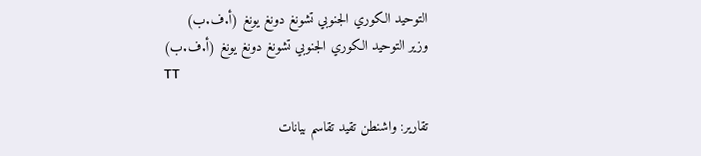التوحيد الكوري الجنوبي تشونغ دونغ يونغ (أ.ف.ب)
وزير التوحيد الكوري الجنوبي تشونغ دونغ يونغ (أ.ف.ب)
TT

تقارير: واشنطن تقيد تقاسم بيانات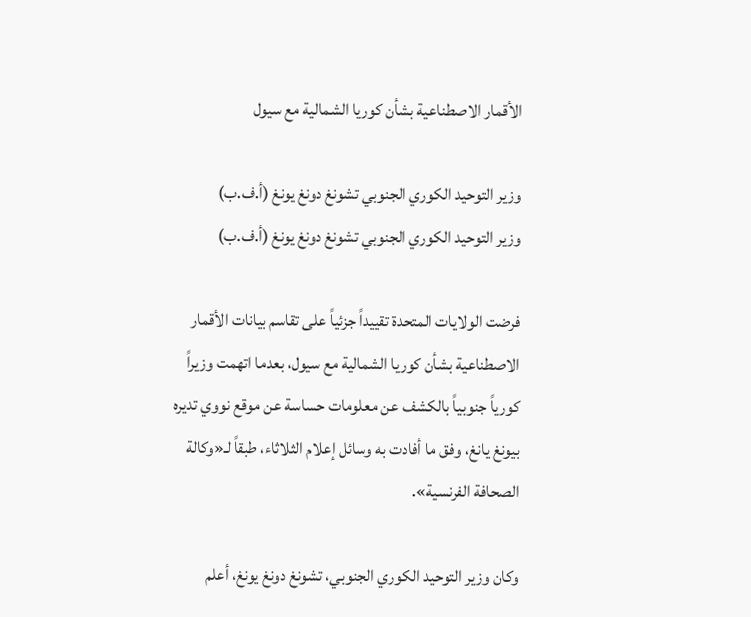الأقمار الاصطناعية بشأن كوريا الشمالية مع سيول

وزير التوحيد الكوري الجنوبي تشونغ دونغ يونغ (أ.ف.ب)
وزير التوحيد الكوري الجنوبي تشونغ دونغ يونغ (أ.ف.ب)

فرضت الولايات المتحدة تقييداً جزئياً على تقاسم بيانات الأقمار الاصطناعية بشأن كوريا الشمالية مع سيول، بعدما اتهمت وزيراً كورياً جنوبياً بالكشف عن معلومات حساسة عن موقع نووي تديره بيونغ يانغ، وفق ما أفادت به وسائل إعلام الثلاثاء، طبقاً لـ«وكالة الصحافة الفرنسية».

وكان وزير التوحيد الكوري الجنوبي، تشونغ دونغ يونغ، أعلم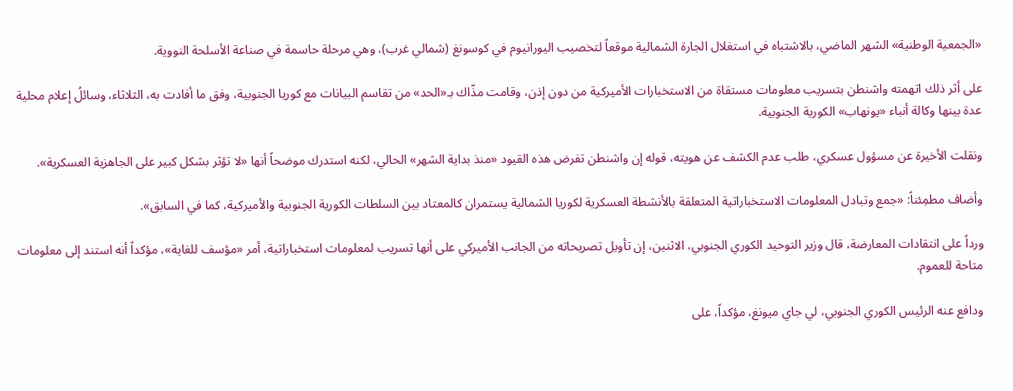«الجمعية الوطنية» الشهر الماضي، بالاشتباه في استغلال الجارة الشمالية موقعاً لتخصيب اليورانيوم في كوسونغ (شمالي غرب)، وهي مرحلة حاسمة في صناعة الأسلحة النووية.

على أثر ذلك اتهمته واشنطن بتسريب معلومات مستقاة من الاستخبارات الأميركية من دون إذن، وقامت مذّاك بـ«الحد» من تقاسم البيانات مع كوريا الجنوبية، وفق ما أفادت به، الثلاثاء، وسائلُ إعلام محلية عدة بينها وكالة أنباء «يونهاب» الكورية الجنوبية.

ونقلت الأخيرة عن مسؤول عسكري، طلب عدم الكشف عن هويته، قوله إن واشنطن تفرض هذه القيود «منذ بداية الشهر» الحالي، لكنه استدرك موضحاً أنها «لا تؤثر بشكل كبير على الجاهزية العسكرية».

وأضاف مطمِئناً: «جمع وتبادل المعلومات الاستخباراتية المتعلقة بالأنشطة العسكرية لكوريا الشمالية يستمران كالمعتاد بين السلطات الكورية الجنوبية والأميركية، كما في السابق».

ورداً على انتقادات المعارضة، قال وزير التوحيد الكوري الجنوبي، الاثنين، إن تأويل تصريحاته من الجانب الأميركي على أنها تسريب لمعلومات استخباراتية، أمر «مؤسف للغاية»، مؤكداً أنه استند إلى معلومات متاحة للعموم.

ودافع عنه الرئيس الكوري الجنوبي، لي جاي ميونغ، مؤكداً، على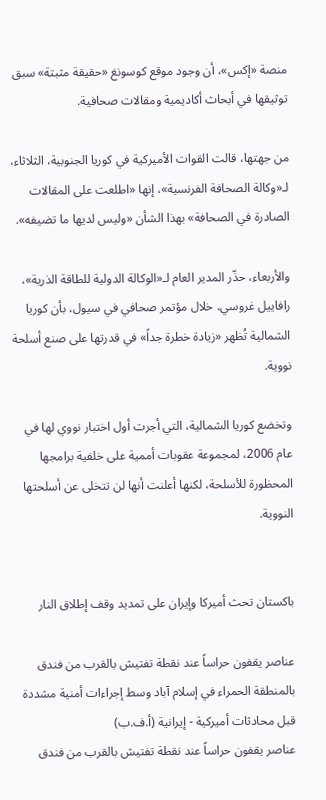منصة «إكس»، أن وجود موقع كوسونغ «حقيقة مثبتة» سبق توثيقها في أبحاث أكاديمية ومقالات صحافية.

من جهتها، قالت القوات الأميركية في كوريا الجنوبية، الثلاثاء، لـ«وكالة الصحافة الفرنسية»، إنها «اطلعت على المقالات الصادرة في الصحافة» بهذا الشأن «وليس لديها ما تضيفه».

والأربعاء، حذّر المدير العام لـ«الوكالة الدولية للطاقة الذرية»، رافاييل غروسي، خلال مؤتمر صحافي في سيول، بأن كوريا الشمالية تُظهر «زيادة خطرة جداً» في قدرتها على صنع أسلحة نووية.

وتخضع كوريا الشمالية، التي أجرت أول اختبار نووي لها في عام 2006، لمجموعة عقوبات أممية على خلفية برامجها المحظورة للأسلحة، لكنها أعلنت أنها لن تتخلى عن أسلحتها النووية.


باكستان تحث أميركا وإيران على تمديد وقف إطلاق النار

عناصر يقفون حراساً عند نقطة تفتيش بالقرب من فندق بالمنطقة الحمراء في إسلام آباد وسط إجراءات أمنية مشددة قبل محادثات أميركية - إيرانية (أ.ف.ب)
عناصر يقفون حراساً عند نقطة تفتيش بالقرب من فندق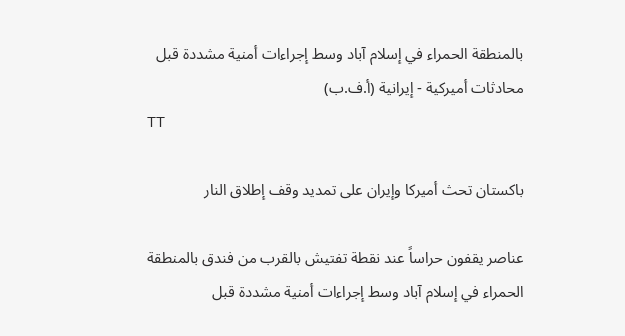بالمنطقة الحمراء في إسلام آباد وسط إجراءات أمنية مشددة قبل محادثات أميركية - إيرانية (أ.ف.ب)
TT

باكستان تحث أميركا وإيران على تمديد وقف إطلاق النار

عناصر يقفون حراساً عند نقطة تفتيش بالقرب من فندق بالمنطقة الحمراء في إسلام آباد وسط إجراءات أمنية مشددة قبل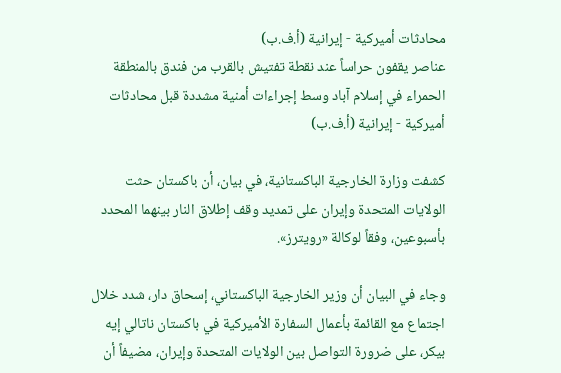محادثات أميركية - إيرانية (أ.ف.ب)
عناصر يقفون حراساً عند نقطة تفتيش بالقرب من فندق بالمنطقة الحمراء في إسلام آباد وسط إجراءات أمنية مشددة قبل محادثات أميركية - إيرانية (أ.ف.ب)

كشفت وزارة الخارجية الباكستانية، في بيان، أن باكستان حثت الولايات المتحدة وإيران ‌على تمديد وقف ‌إطلاق النار ‌بينهما المحدد بأسبوعين، وفقاً لوكالة «رويترز».

وجاء في البيان أن وزير الخارجية الباكستاني، إسحاق دار، شدد خلال اجتماع مع ‌القائمة ‌بأعمال السفارة ‌الأميركية في ‌باكستان ناتالي إيه بيكر، على ضرورة التواصل بين ‌الولايات المتحدة وإيران، مضيفاً أن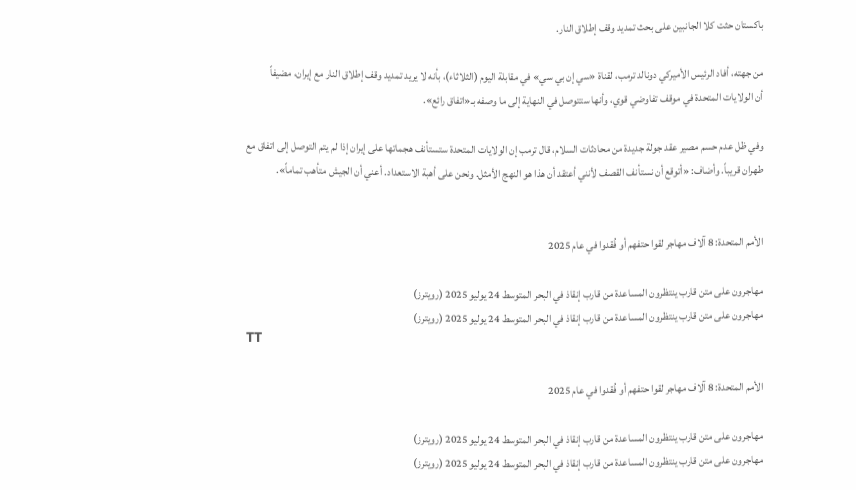باكستان حثت كلا الجانبين على بحث تمديد وقف إطلاق النار.

من جهته، أفاد الرئيس الأميركي دونالد ترمب، لقناة «سي إن بي سي» في مقابلة اليوم (الثلاثاء)، بأنه لا يريد تمديد وقف إطلاق النار مع إيران، مضيفاً أن ‌الولايات المتحدة في ‌موقف تفاوضي ‌قوي، وأنها ستتوصل في النهاية إلى ما وصفه بـ«اتفاق رائع».

وفي ظل ‌عدم حسم مصير ‌عقد جولة جديدة من محادثات السلام، قال ترمب إن الولايات المتحدة ‌ستستأنف هجماتها على إيران إذا لم يتم التوصل إلى اتفاق مع طهران قريباً. وأضاف: «أتوقع أن نستأنف القصف لأنني أعتقد أن هذا هو النهج الأمثل. ونحن على أهبة الاستعداد. أعني أن الجيش متأهب تماماً».


الأمم المتحدة: 8 آلاف مهاجر لقوا حتفهم أو فُقدوا في عام 2025

مهاجرون على متن قارب ينتظرون المساعدة من قارب إنقاذ في البحر المتوسط 24 يوليو 2025 (رويترز)
مهاجرون على متن قارب ينتظرون المساعدة من قارب إنقاذ في البحر المتوسط 24 يوليو 2025 (رويترز)
TT

الأمم المتحدة: 8 آلاف مهاجر لقوا حتفهم أو فُقدوا في عام 2025

مهاجرون على متن قارب ينتظرون المساعدة من قارب إنقاذ في البحر المتوسط 24 يوليو 2025 (رويترز)
مهاجرون على متن قارب ينتظرون المساعدة من قارب إنقاذ في البحر المتوسط 24 يوليو 2025 (رويترز)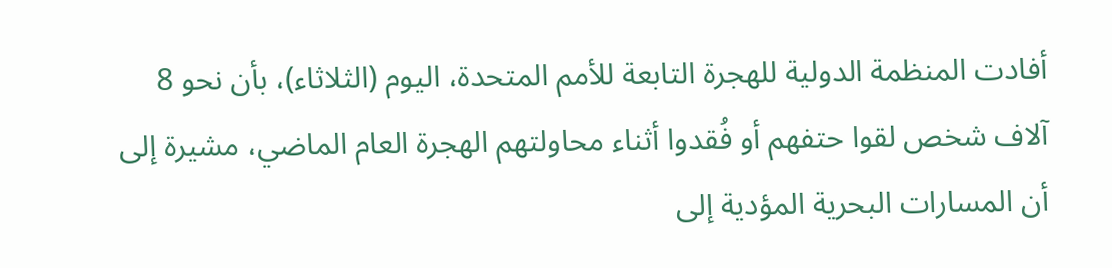أفادت المنظمة الدولية للهجرة التابعة للأمم المتحدة، اليوم (الثلاثاء)، بأن نحو 8 آلاف شخص لقوا حتفهم أو فُقدوا أثناء محاولتهم الهجرة العام الماضي، مشيرة إلى أن المسارات البحرية المؤدية إلى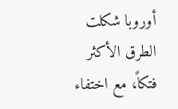أوروبا شكلت الطرق الأكثر فتكاً، مع اختفاء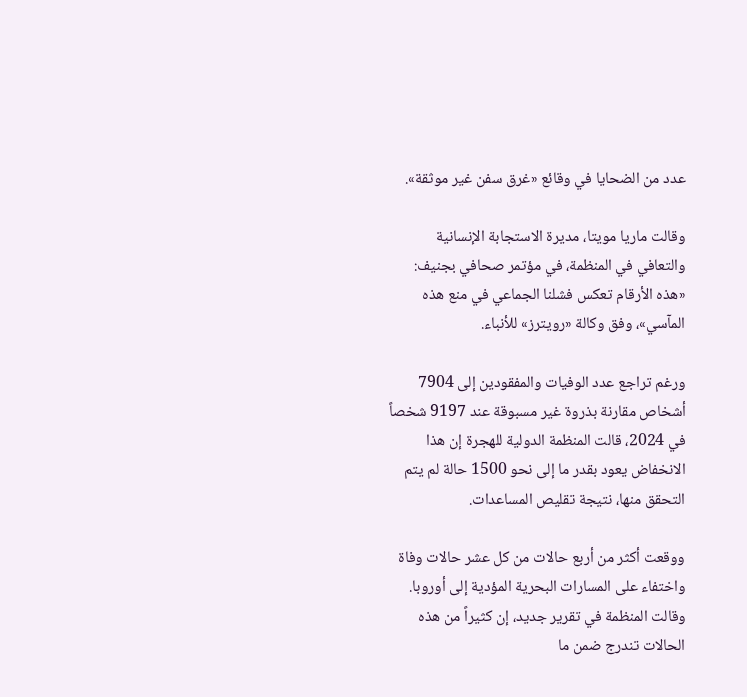عدد من الضحايا في وقائع «غرق سفن غير موثقة».

وقالت ماريا مويتا، مديرة الاستجابة الإنسانية والتعافي في المنظمة، في مؤتمر صحافي بجنيف: «هذه الأرقام تعكس فشلنا الجماعي في منع هذه المآسي»، وفق وكالة «رويترز» للأنباء.

ورغم تراجع عدد الوفيات والمفقودين إلى 7904 أشخاص مقارنة بذروة غير مسبوقة عند 9197 شخصاً في 2024، قالت المنظمة الدولية للهجرة إن هذا الانخفاض يعود بقدر ما إلى نحو 1500 حالة لم يتم التحقق منها، نتيجة تقليص المساعدات.

ووقعت أكثر من أربع حالات من كل عشر حالات وفاة واختفاء على المسارات البحرية المؤدية إلى أوروبا. وقالت المنظمة في تقرير جديد، إن كثيراً من هذه الحالات تندرج ضمن ما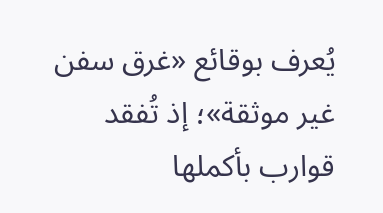يُعرف بوقائع «غرق سفن غير موثقة»؛ إذ تُفقد قوارب بأكملها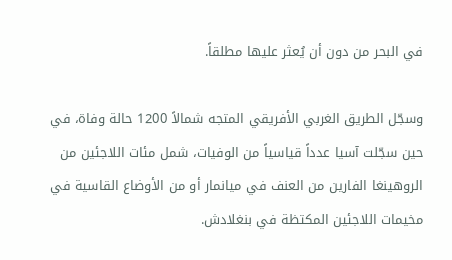في البحر من دون أن يُعثر عليها مطلقاً.

وسجّل الطريق الغربي الأفريقي المتجه شمالاً 1200 حالة وفاة، في حين سجّلت آسيا عدداً قياسياً من الوفيات، شمل مئات اللاجئين من الروهينغا الفارين من العنف في ميانمار أو من الأوضاع القاسية في مخيمات اللاجئين المكتظة في بنغلادش.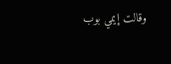وقالت إيمي بوب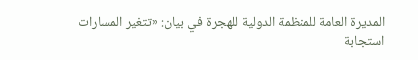المديرة العامة للمنظمة الدولية للهجرة في بيان: «تتغير المسارات استجابة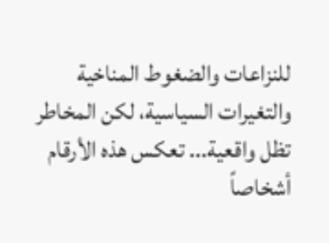للنزاعات والضغوط المناخية والتغيرات السياسية، لكن المخاطر تظل واقعية... تعكس هذه الأرقام أشخاصاً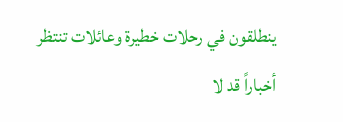ينطلقون في رحلات خطيرة وعائلات تنتظر أخباراً قد لا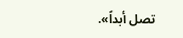تصل أبداً».